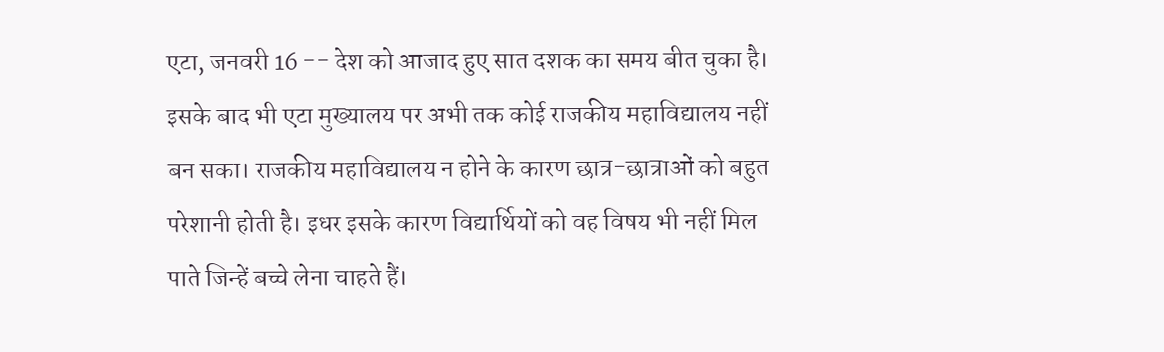एटा, जनवरी 16 -- देश को आजाद हुए सात दशक का समय बीत चुका है। इसके बाद भी एटा मुख्यालय पर अभी तक कोई राजकीय महाविद्यालय नहीं बन सका। राजकीय महाविद्यालय न होने के कारण छात्र-छात्राओं को बहुत परेशानी होती है। इधर इसके कारण विद्यार्थियों को वह विषय भी नहीं मिल पाते जिन्हें बच्चे लेना चाहते हैं।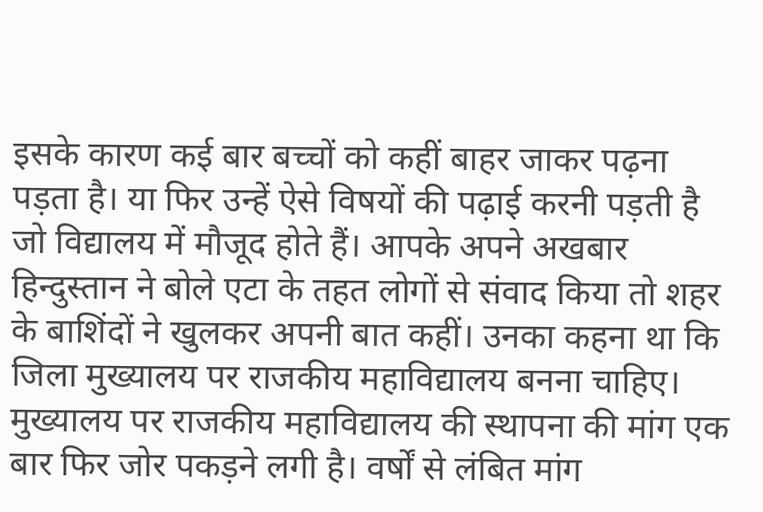इसके कारण कई बार बच्चों को कहीं बाहर जाकर पढ़ना पड़ता है। या फिर उन्हें ऐसे विषयों की पढ़ाई करनी पड़ती है जो विद्यालय में मौजूद होते हैं। आपके अपने अखबार हिन्दुस्तान ने बोले एटा के तहत लोगों से संवाद किया तो शहर के बाशिंदों ने खुलकर अपनी बात कहीं। उनका कहना था कि जिला मुख्यालय पर राजकीय महाविद्यालय बनना चाहिए। मुख्यालय पर राजकीय महाविद्यालय की स्थापना की मांग एक बार फिर जोर पकड़ने लगी है। वर्षों से लंबित मांग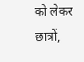को लेकर छात्रों,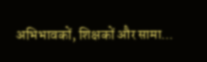अभिभावकों, शिक्षकों और सामा...